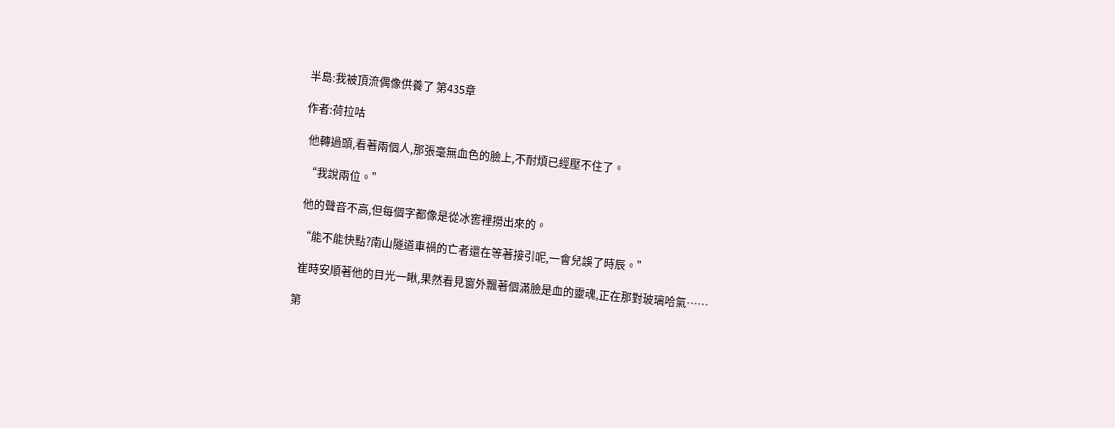半島:我被頂流偶像供養了 第435章

作者:荷拉咕

  他轉過頭,看著兩個人,那張毫無血色的臉上,不耐煩已經壓不住了。

  “我說兩位。”

  他的聲音不高,但每個字都像是從冰窖裡撈出來的。

  “能不能快點?南山隧道車禍的亡者還在等著接引呢,一會兒誤了時辰。”

  崔時安順著他的目光一瞅,果然看見窗外飄著個滿臉是血的靈魂,正在那對玻璃哈氣……

第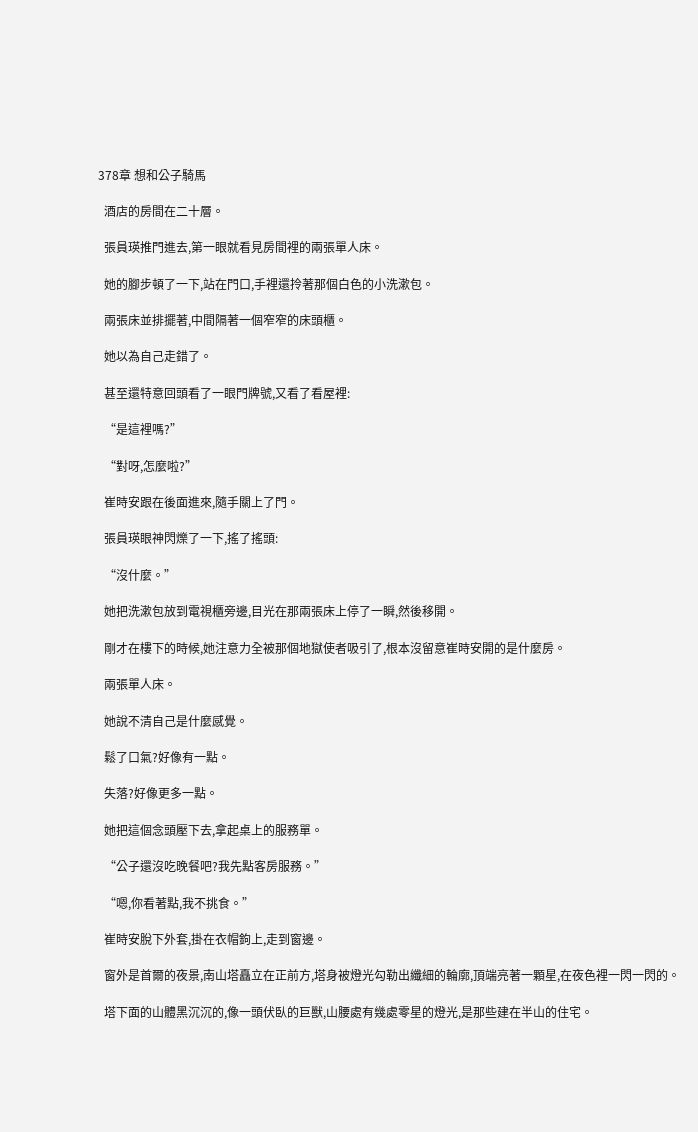378章 想和公子騎馬

  酒店的房間在二十層。

  張員瑛推門進去,第一眼就看見房間裡的兩張單人床。

  她的腳步頓了一下,站在門口,手裡還拎著那個白色的小洗漱包。

  兩張床並排擺著,中間隔著一個窄窄的床頭櫃。

  她以為自己走錯了。

  甚至還特意回頭看了一眼門牌號,又看了看屋裡:

  “是這裡嗎?”

  “對呀,怎麼啦?”

  崔時安跟在後面進來,隨手關上了門。

  張員瑛眼神閃爍了一下,搖了搖頭:

  “沒什麼。”

  她把洗漱包放到電視櫃旁邊,目光在那兩張床上停了一瞬,然後移開。

  剛才在樓下的時候,她注意力全被那個地獄使者吸引了,根本沒留意崔時安開的是什麼房。

  兩張單人床。

  她說不清自己是什麼感覺。

  鬆了口氣?好像有一點。

  失落?好像更多一點。

  她把這個念頭壓下去,拿起桌上的服務單。

  “公子還沒吃晚餐吧?我先點客房服務。”

  “嗯,你看著點,我不挑食。”

  崔時安脫下外套,掛在衣帽鉤上,走到窗邊。

  窗外是首爾的夜景,南山塔矗立在正前方,塔身被燈光勾勒出纖細的輪廓,頂端亮著一顆星,在夜色裡一閃一閃的。

  塔下面的山體黑沉沉的,像一頭伏臥的巨獸,山腰處有幾處零星的燈光,是那些建在半山的住宅。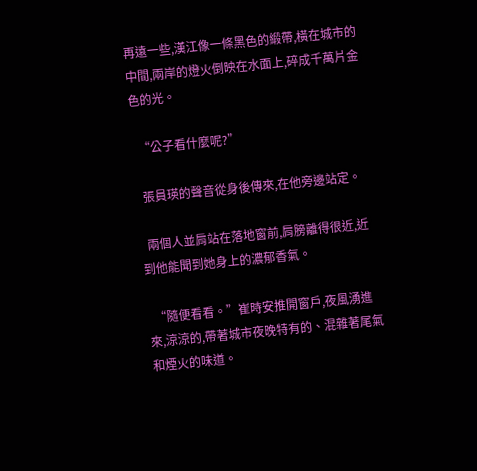再遠一些,漢江像一條黑色的緞帶,橫在城市的中間,兩岸的燈火倒映在水面上,碎成千萬片金色的光。

  “公子看什麼呢?”

  張員瑛的聲音從身後傳來,在他旁邊站定。

  兩個人並肩站在落地窗前,肩膀離得很近,近到他能聞到她身上的濃郁香氣。

  “隨便看看。”崔時安推開窗戶,夜風湧進來,涼涼的,帶著城市夜晚特有的、混雜著尾氣和煙火的味道。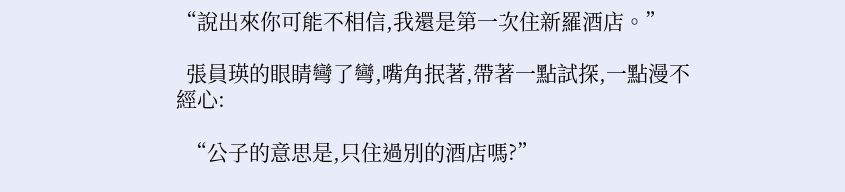“說出來你可能不相信,我還是第一次住新羅酒店。”

  張員瑛的眼睛彎了彎,嘴角抿著,帶著一點試探,一點漫不經心:

  “公子的意思是,只住過別的酒店嗎?”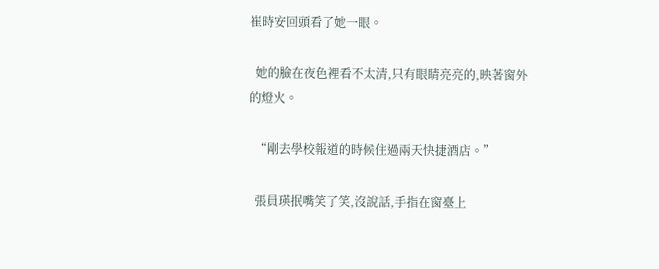崔時安回頭看了她一眼。

  她的臉在夜色裡看不太清,只有眼睛亮亮的,映著窗外的燈火。

  “剛去學校報道的時候住過兩天快捷酒店。”

  張員瑛抿嘴笑了笑,沒說話,手指在窗臺上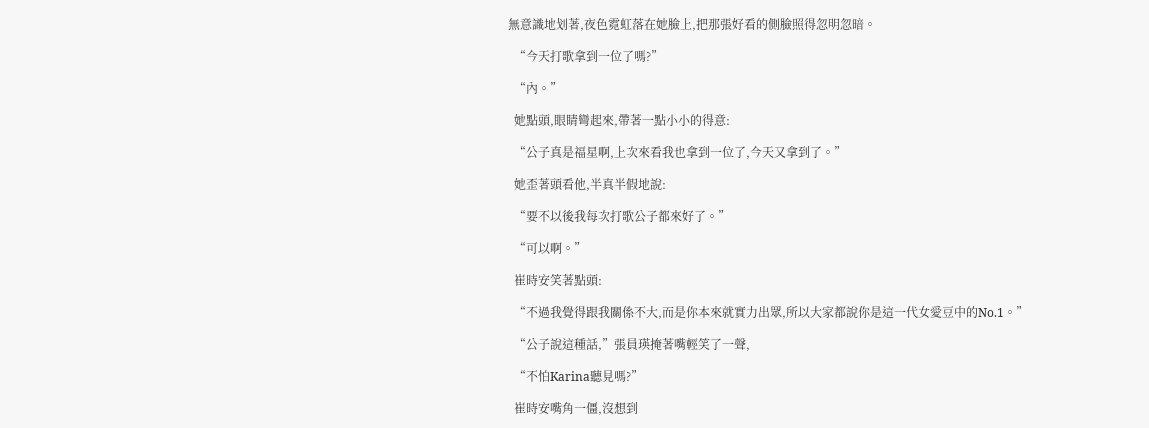無意識地划著,夜色霓虹落在她臉上,把那張好看的側臉照得忽明忽暗。

  “今天打歌拿到一位了嗎?”

  “內。”

  她點頭,眼睛彎起來,帶著一點小小的得意:

  “公子真是福星啊,上次來看我也拿到一位了,今天又拿到了。”

  她歪著頭看他,半真半假地說:

  “要不以後我每次打歌公子都來好了。”

  “可以啊。”

  崔時安笑著點頭:

  “不過我覺得跟我關係不大,而是你本來就實力出眾,所以大家都說你是這一代女愛豆中的No.1。”

  “公子說這種話,”張員瑛掩著嘴輕笑了一聲,

  “不怕Karina聽見嗎?”

  崔時安嘴角一僵,沒想到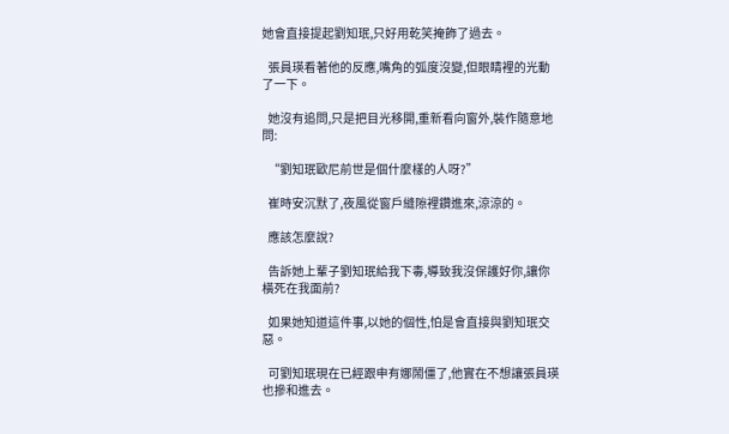她會直接提起劉知珉,只好用乾笑掩飾了過去。

  張員瑛看著他的反應,嘴角的弧度沒變,但眼睛裡的光動了一下。

  她沒有追問,只是把目光移開,重新看向窗外,裝作隨意地問:

  “劉知珉歐尼前世是個什麼樣的人呀?”

  崔時安沉默了,夜風從窗戶縫隙裡鑽進來,涼涼的。

  應該怎麼說?

  告訴她上輩子劉知珉給我下毒,導致我沒保護好你,讓你橫死在我面前?

  如果她知道這件事,以她的個性,怕是會直接與劉知珉交惡。

  可劉知珉現在已經跟申有娜鬧僵了,他實在不想讓張員瑛也摻和進去。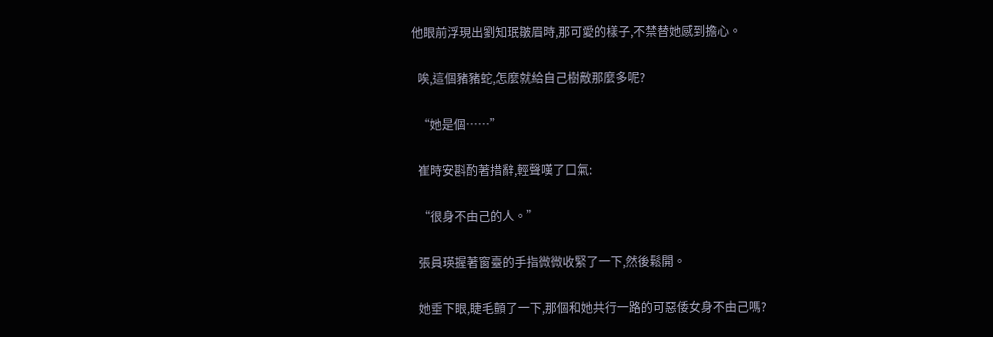他眼前浮現出劉知珉皺眉時,那可愛的樣子,不禁替她感到擔心。

  唉,這個豬豬蛇,怎麼就給自己樹敵那麼多呢?

  “她是個……”

  崔時安斟酌著措辭,輕聲嘆了口氣:

  “很身不由己的人。”

  張員瑛握著窗臺的手指微微收緊了一下,然後鬆開。

  她垂下眼,睫毛顫了一下,那個和她共行一路的可惡倭女身不由己嗎?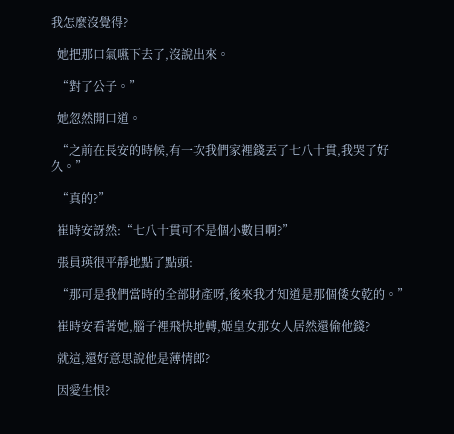我怎麼沒覺得?

  她把那口氣嚥下去了,沒說出來。

  “對了公子。”

  她忽然開口道。

  “之前在長安的時候,有一次我們家裡錢丟了七八十貫,我哭了好久。”

  “真的?”

  崔時安訝然:“七八十貫可不是個小數目啊?”

  張員瑛很平靜地點了點頭:

  “那可是我們當時的全部財產呀,後來我才知道是那個倭女乾的。”

  崔時安看著她,腦子裡飛快地轉,姬皇女那女人居然還偷他錢?

  就這,還好意思說他是薄情郎?

  因愛生恨?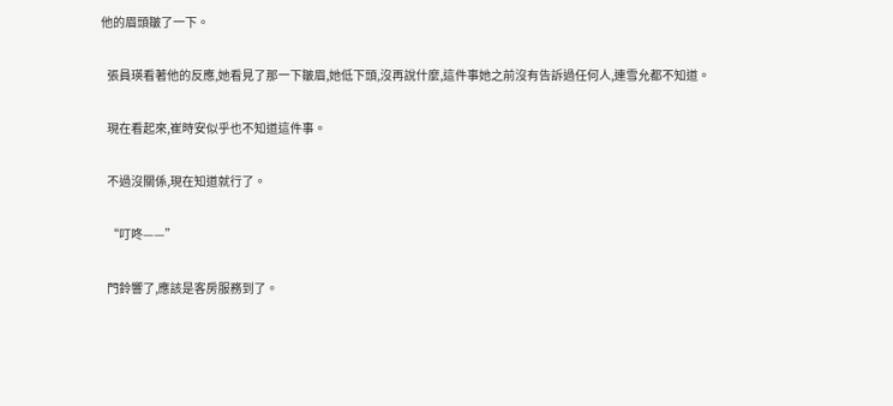他的眉頭皺了一下。

  張員瑛看著他的反應,她看見了那一下皺眉,她低下頭,沒再說什麼,這件事她之前沒有告訴過任何人,連雪允都不知道。

  現在看起來,崔時安似乎也不知道這件事。

  不過沒關係,現在知道就行了。

  “叮咚——”

  門鈴響了,應該是客房服務到了。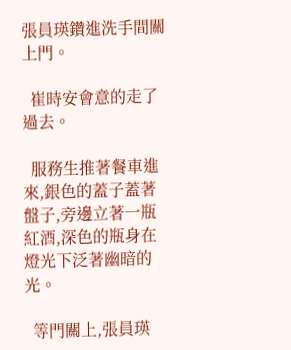張員瑛鑽進洗手間關上門。

  崔時安會意的走了過去。

  服務生推著餐車進來,銀色的蓋子蓋著盤子,旁邊立著一瓶紅酒,深色的瓶身在燈光下泛著幽暗的光。

  等門關上,張員瑛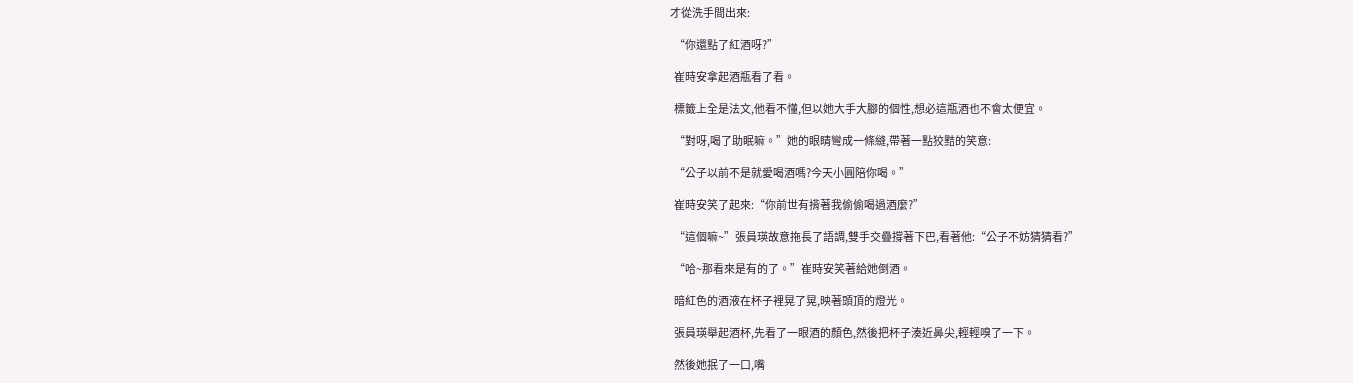才從洗手間出來:

  “你還點了紅酒呀?”

  崔時安拿起酒瓶看了看。

  標籤上全是法文,他看不懂,但以她大手大腳的個性,想必這瓶酒也不會太便宜。

  “對呀,喝了助眠嘛。”她的眼睛彎成一條縫,帶著一點狡黠的笑意:

  “公子以前不是就愛喝酒嗎?今天小圓陪你喝。”

  崔時安笑了起來:“你前世有揹著我偷偷喝過酒麼?”

  “這個嘛~”張員瑛故意拖長了語調,雙手交疊撐著下巴,看著他:“公子不妨猜猜看?”

  “哈~那看來是有的了。”崔時安笑著給她倒酒。

  暗紅色的酒液在杯子裡晃了晃,映著頭頂的燈光。

  張員瑛舉起酒杯,先看了一眼酒的顏色,然後把杯子湊近鼻尖,輕輕嗅了一下。

  然後她抿了一口,嘴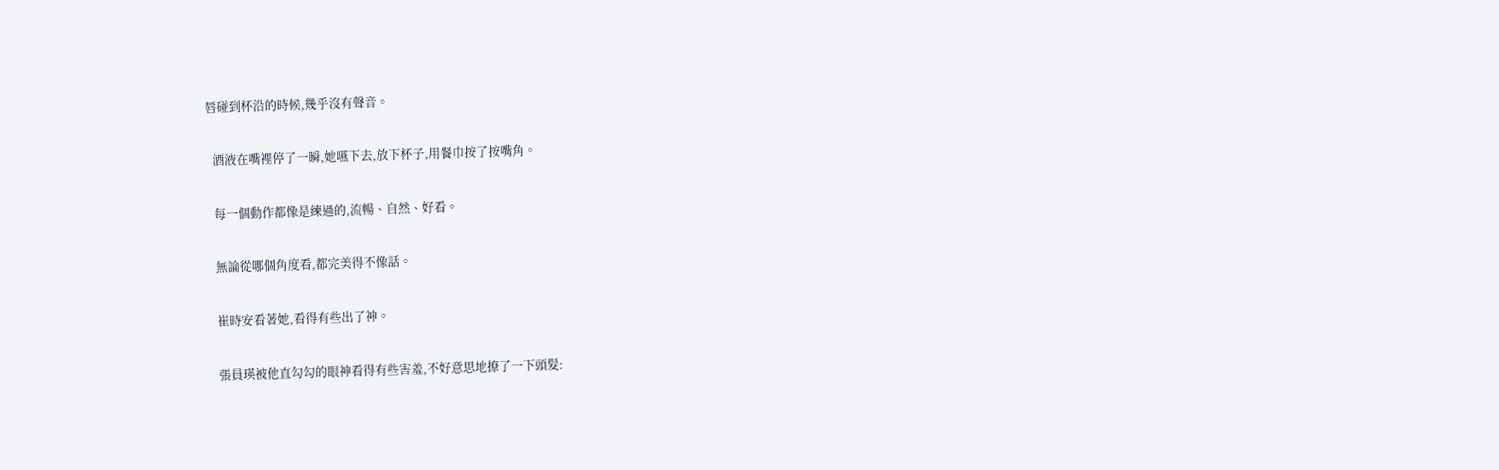唇碰到杯沿的時候,幾乎沒有聲音。

  酒液在嘴裡停了一瞬,她嚥下去,放下杯子,用餐巾按了按嘴角。

  每一個動作都像是練過的,流暢、自然、好看。

  無論從哪個角度看,都完美得不像話。

  崔時安看著她,看得有些出了神。

  張員瑛被他直勾勾的眼神看得有些害羞,不好意思地撩了一下頭髮: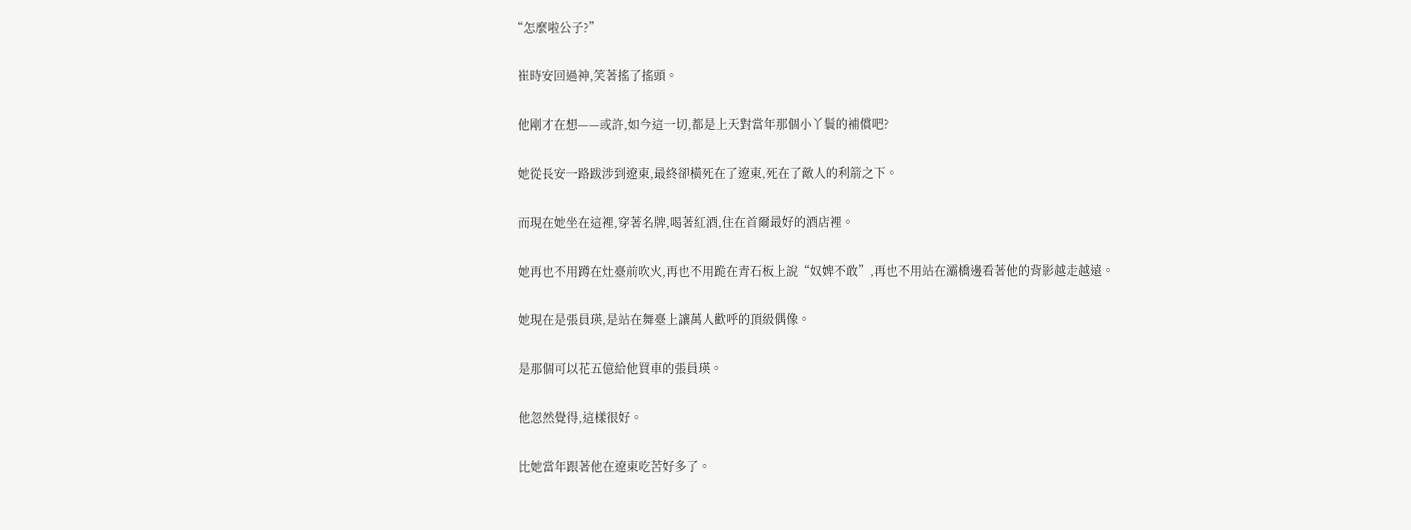“怎麼啦公子?”

  崔時安回過神,笑著搖了搖頭。

  他剛才在想——或許,如今這一切,都是上天對當年那個小丫鬟的補償吧?

  她從長安一路跋涉到遼東,最終卻橫死在了遼東,死在了敵人的利箭之下。

  而現在她坐在這裡,穿著名牌,喝著紅酒,住在首爾最好的酒店裡。

  她再也不用蹲在灶臺前吹火,再也不用跪在青石板上說“奴婢不敢”,再也不用站在灞橋邊看著他的背影越走越遠。

  她現在是張員瑛,是站在舞臺上讓萬人歡呼的頂級偶像。

  是那個可以花五億給他買車的張員瑛。

  他忽然覺得,這樣很好。

  比她當年跟著他在遼東吃苦好多了。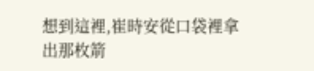想到這裡,崔時安從口袋裡拿出那枚箭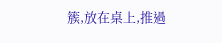簇,放在桌上,推過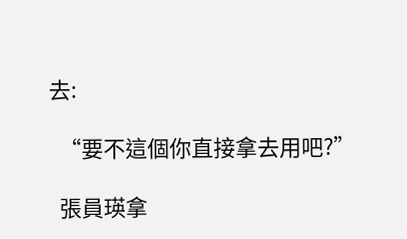去:

  “要不這個你直接拿去用吧?”

  張員瑛拿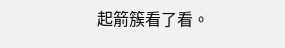起箭簇看了看。